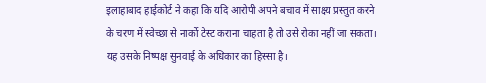इलाहाबाद हाईकोर्ट ने कहा कि यदि आरोपी अपने बचाव में साक्ष्य प्रस्तुत करने के चरण में स्वेच्छा से नार्को टेस्ट कराना चाहता है तो उसे रोका नहीं जा सकता। यह उसके निष्पक्ष सुनवाई के अधिकार का हिस्सा है।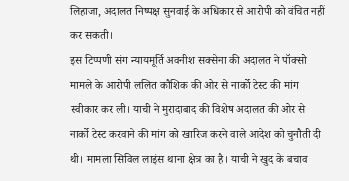लिहाजा, अदालत निष्पक्ष सुनवाई के अधिकार से आरोपी को वंचित नहीं कर सकती।
इस टिप्पणी संग न्यायमूर्ति अवनीश सक्सेना की अदालत ने पॉक्सो मामले के आरोपी ललित कौशिक की ओर से नार्को टेस्ट की मांग स्वीकार कर ली। याची ने मुरादाबाद की विशेष अदालत की ओर से नार्को टेस्ट करवाने की मांग को खारिज करने वाले आदेश को चुनौती दी थी। मामला सिविल लाइंस थाना क्षेत्र का है। याची ने खुद के बचाव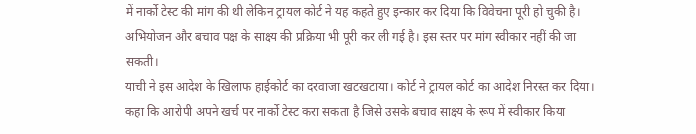में नार्को टेस्ट की मांग की थी लेकिन ट्रायल कोर्ट ने यह कहते हुए इन्कार कर दिया कि विवेचना पूरी हो चुकी है। अभियोजन और बचाव पक्ष के साक्ष्य की प्रक्रिया भी पूरी कर ली गई है। इस स्तर पर मांग स्वीकार नहीं की जा सकती।
याची ने इस आदेश के खिलाफ हाईकोर्ट का दरवाजा खटखटाया। कोर्ट ने ट्रायल कोर्ट का आदेश निरस्त कर दिया। कहा कि आरोपी अपने खर्च पर नार्को टेस्ट करा सकता है जिसे उसके बचाव साक्ष्य के रूप में स्वीकार किया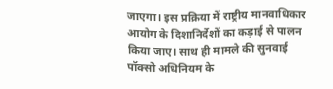जाएगा। इस प्रक्रिया में राष्ट्रीय मानवाधिकार आयोग के दिशानिर्देशों का कड़ाई से पालन किया जाए। साथ ही मामले की सुनवाई पॉक्सो अधिनियम के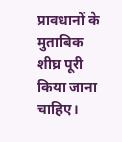प्रावधानों के मुताबिक शीघ्र पूरी किया जाना चाहिए।